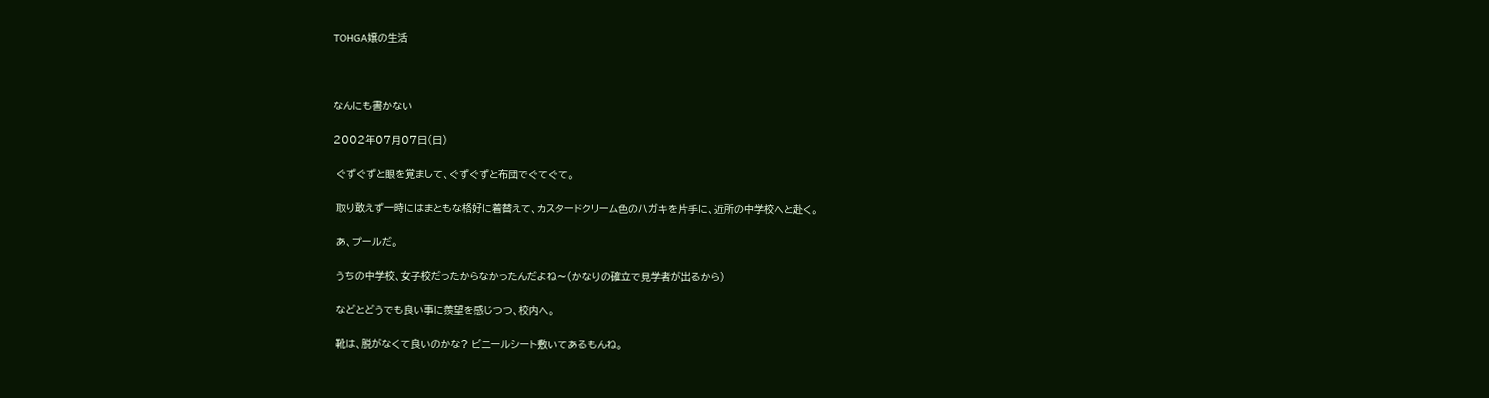TOHGA嬢の生活



なんにも書かない

2002年07月07日(日)

 ぐずぐずと眼を覚まして、ぐずぐずと布団でぐてぐて。

 取り敢えず一時にはまともな格好に着替えて、カスタードクリーム色のハガキを片手に、近所の中学校へと赴く。

 あ、プールだ。

 うちの中学校、女子校だったからなかったんだよね〜(かなりの確立で見学者が出るから)

 などとどうでも良い事に羨望を感じつつ、校内へ。

 靴は、脱がなくて良いのかな? ビニールシート敷いてあるもんね。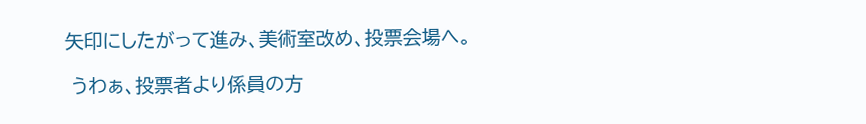矢印にしたがって進み、美術室改め、投票会場へ。

 うわぁ、投票者より係員の方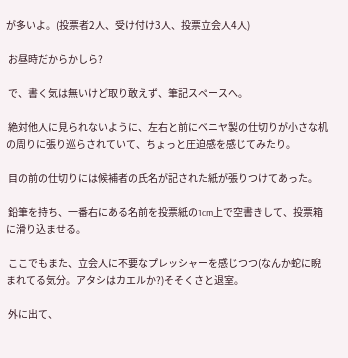が多いよ。(投票者2人、受け付け3人、投票立会人4人)

 お昼時だからかしら?

 で、書く気は無いけど取り敢えず、筆記スペースへ。

 絶対他人に見られないように、左右と前にベニヤ製の仕切りが小さな机の周りに張り巡らされていて、ちょっと圧迫感を感じてみたり。

 目の前の仕切りには候補者の氏名が記された紙が張りつけてあった。

 鉛筆を持ち、一番右にある名前を投票紙の1cm上で空書きして、投票箱に滑り込ませる。

 ここでもまた、立会人に不要なプレッシャーを感じつつ(なんか蛇に睨まれてる気分。アタシはカエルか?)そそくさと退室。

 外に出て、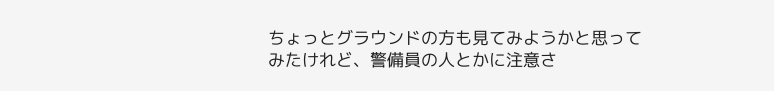ちょっとグラウンドの方も見てみようかと思ってみたけれど、警備員の人とかに注意さ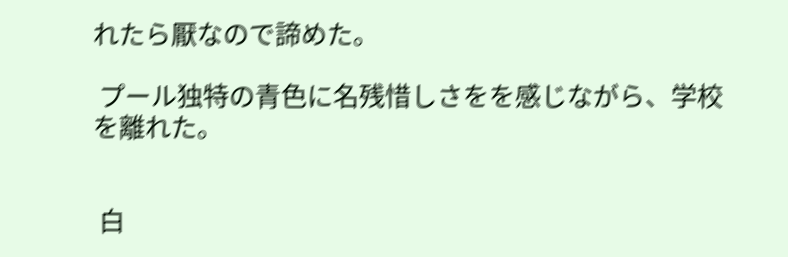れたら厭なので諦めた。

 プール独特の青色に名残惜しさをを感じながら、学校を離れた。


 白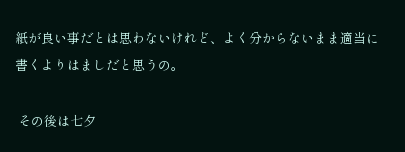紙が良い事だとは思わないけれど、よく分からないまま適当に書くよりはましだと思うの。

 その後は七夕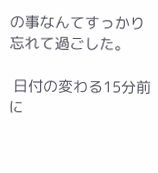の事なんてすっかり忘れて過ごした。

 日付の変わる15分前に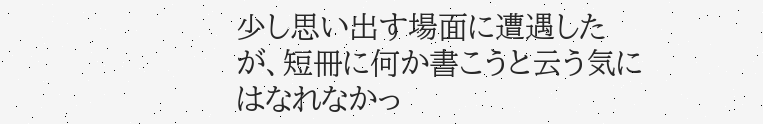少し思い出す場面に遭遇したが、短冊に何か書こうと云う気にはなれなかっ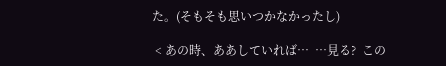た。(そもそも思いつかなかったし)

 < あの時、ああしていれば…  …見る?  この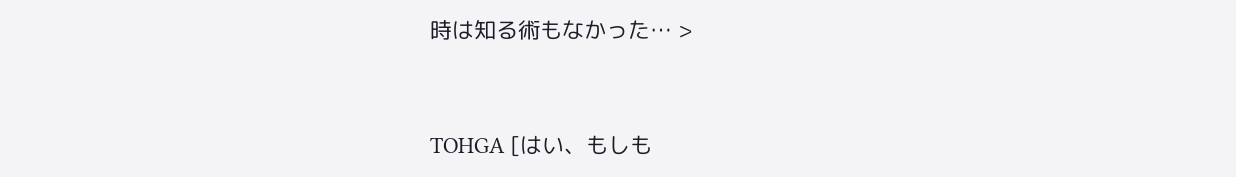時は知る術もなかった… >


TOHGA [はい、もしも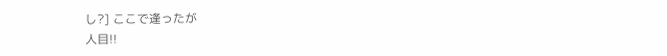し?] ここで逢ったが
人目!!